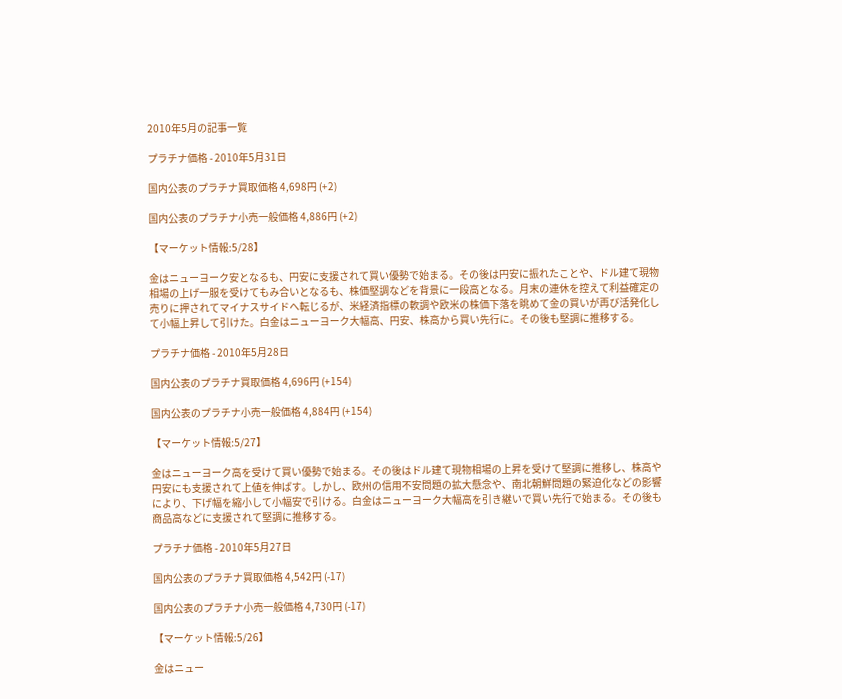2010年5月の記事一覧

プラチナ価格 - 2010年5月31日

国内公表のプラチナ買取価格 4,698円 (+2)

国内公表のプラチナ小売一般価格 4,886円 (+2)

【マーケット情報:5/28】

金はニューヨーク安となるも、円安に支援されて買い優勢で始まる。その後は円安に振れたことや、ドル建て現物相場の上げ一服を受けてもみ合いとなるも、株価堅調などを背景に一段高となる。月末の連休を控えて利益確定の売りに押されてマイナスサイドへ転じるが、米経済指標の軟調や欧米の株価下落を眺めて金の買いが再び活発化して小幅上昇して引けた。白金はニューヨーク大幅高、円安、株高から買い先行に。その後も堅調に推移する。

プラチナ価格 - 2010年5月28日

国内公表のプラチナ買取価格 4,696円 (+154)

国内公表のプラチナ小売一般価格 4,884円 (+154)

【マーケット情報:5/27】

金はニューヨーク高を受けて買い優勢で始まる。その後はドル建て現物相場の上昇を受けて堅調に推移し、株高や円安にも支援されて上値を伸ばす。しかし、欧州の信用不安問題の拡大懸念や、南北朝鮮問題の緊迫化などの影響により、下げ幅を縮小して小幅安で引ける。白金はニューヨーク大幅高を引き継いで買い先行で始まる。その後も商品高などに支援されて堅調に推移する。

プラチナ価格 - 2010年5月27日

国内公表のプラチナ買取価格 4,542円 (-17)

国内公表のプラチナ小売一般価格 4,730円 (-17)

【マーケット情報:5/26】

金はニュー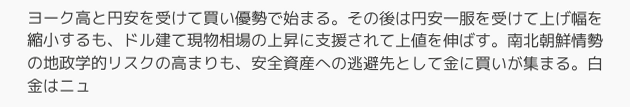ヨーク高と円安を受けて買い優勢で始まる。その後は円安一服を受けて上げ幅を縮小するも、ドル建て現物相場の上昇に支援されて上値を伸ばす。南北朝鮮情勢の地政学的リスクの高まりも、安全資産への逃避先として金に買いが集まる。白金はニュ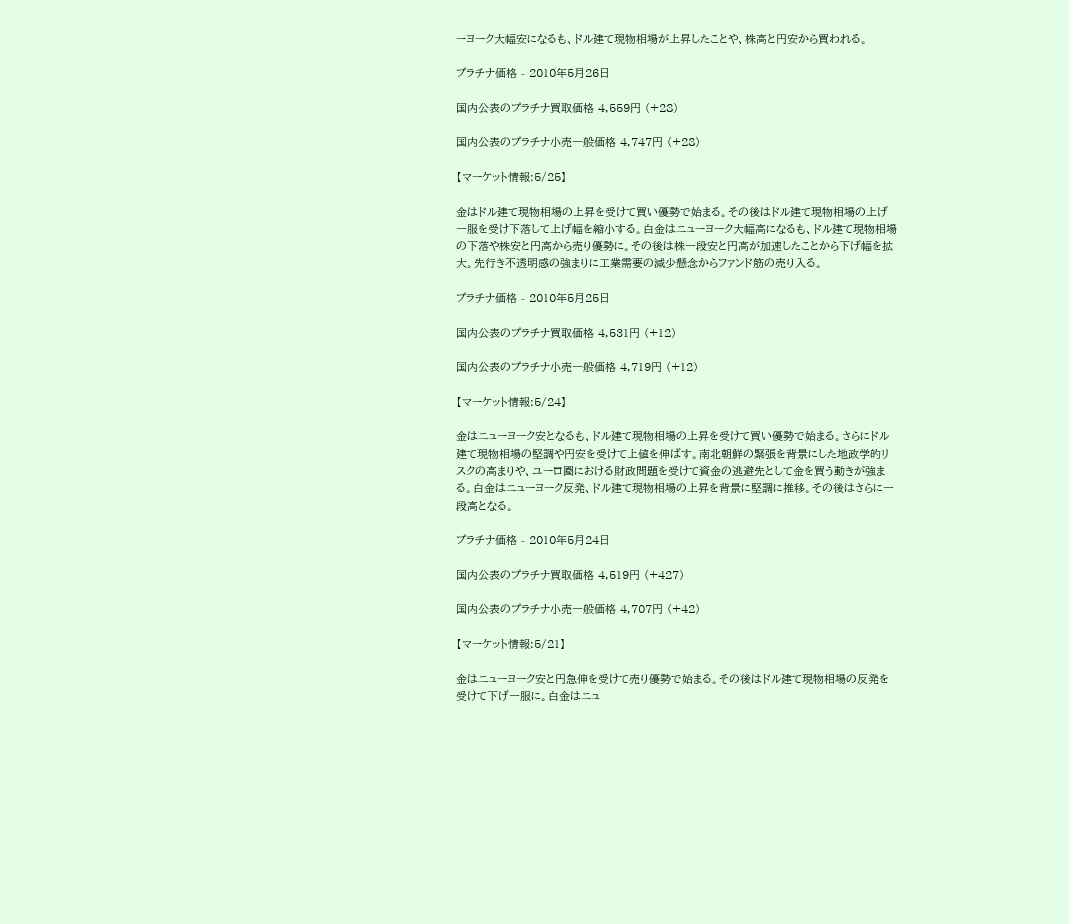ーヨーク大幅安になるも、ドル建て現物相場が上昇したことや、株高と円安から買われる。

プラチナ価格 - 2010年5月26日

国内公表のプラチナ買取価格 4,559円 (+28)

国内公表のプラチナ小売一般価格 4,747円 (+28)

【マーケット情報:5/25】

金はドル建て現物相場の上昇を受けて買い優勢で始まる。その後はドル建て現物相場の上げ一服を受け下落して上げ幅を縮小する。白金はニューヨーク大幅高になるも、ドル建て現物相場の下落や株安と円高から売り優勢に。その後は株一段安と円高が加速したことから下げ幅を拡大。先行き不透明感の強まりに工業需要の減少懸念からファンド筋の売り入る。

プラチナ価格 - 2010年5月25日

国内公表のプラチナ買取価格 4,531円 (+12)

国内公表のプラチナ小売一般価格 4,719円 (+12)

【マーケット情報:5/24】

金はニューヨーク安となるも、ドル建て現物相場の上昇を受けて買い優勢で始まる。さらにドル建て現物相場の堅調や円安を受けて上値を伸ばす。南北朝鮮の緊張を背景にした地政学的リスクの高まりや、ユーロ圏における財政問題を受けて資金の逃避先として金を買う動きが強まる。白金はニューヨーク反発、ドル建て現物相場の上昇を背景に堅調に推移。その後はさらに一段高となる。

プラチナ価格 - 2010年5月24日

国内公表のプラチナ買取価格 4,519円 (+427)

国内公表のプラチナ小売一般価格 4,707円 (+42)

【マーケット情報:5/21】

金はニューヨーク安と円急伸を受けて売り優勢で始まる。その後はドル建て現物相場の反発を受けて下げ一服に。白金はニュ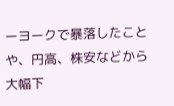ーヨークで暴落したことや、円高、株安などから大幅下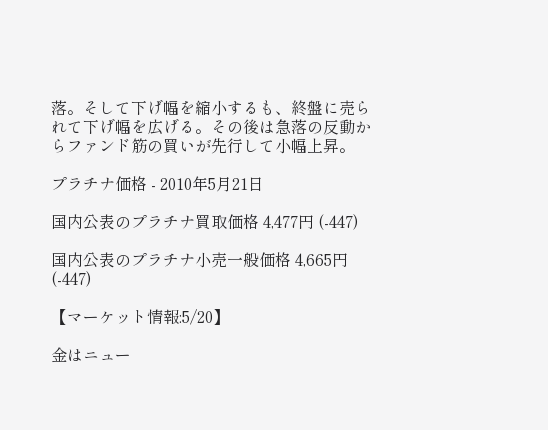落。そして下げ幅を縮小するも、終盤に売られて下げ幅を広げる。その後は急落の反動からファンド筋の買いが先行して小幅上昇。

プラチナ価格 - 2010年5月21日

国内公表のプラチナ買取価格 4,477円 (-447)

国内公表のプラチナ小売一般価格 4,665円 (-447)

【マーケット情報:5/20】

金はニュー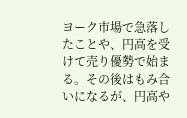ヨーク市場で急落したことや、円高を受けて売り優勢で始まる。その後はもみ合いになるが、円高や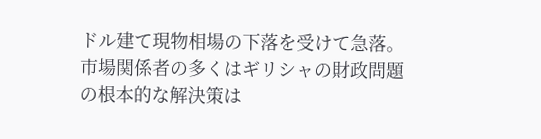ドル建て現物相場の下落を受けて急落。市場関係者の多くはギリシャの財政問題の根本的な解決策は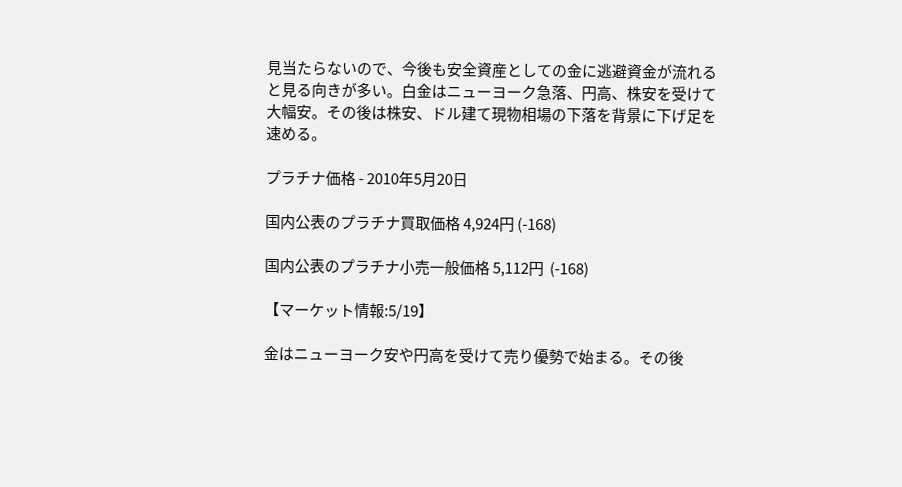見当たらないので、今後も安全資産としての金に逃避資金が流れると見る向きが多い。白金はニューヨーク急落、円高、株安を受けて大幅安。その後は株安、ドル建て現物相場の下落を背景に下げ足を速める。

プラチナ価格 - 2010年5月20日

国内公表のプラチナ買取価格 4,924円 (-168)

国内公表のプラチナ小売一般価格 5,112円  (-168)

【マーケット情報:5/19】

金はニューヨーク安や円高を受けて売り優勢で始まる。その後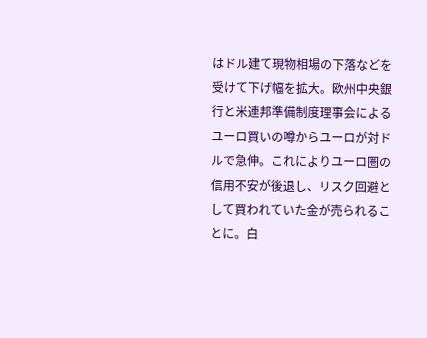はドル建て現物相場の下落などを受けて下げ幅を拡大。欧州中央銀行と米連邦準備制度理事会によるユーロ買いの噂からユーロが対ドルで急伸。これによりユーロ圏の信用不安が後退し、リスク回避として買われていた金が売られることに。白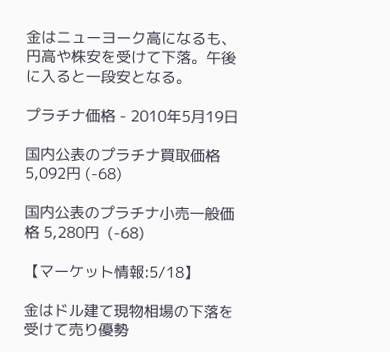金はニューヨーク高になるも、円高や株安を受けて下落。午後に入ると一段安となる。

プラチナ価格 - 2010年5月19日

国内公表のプラチナ買取価格 5,092円 (-68)

国内公表のプラチナ小売一般価格 5,280円  (-68)

【マーケット情報:5/18】

金はドル建て現物相場の下落を受けて売り優勢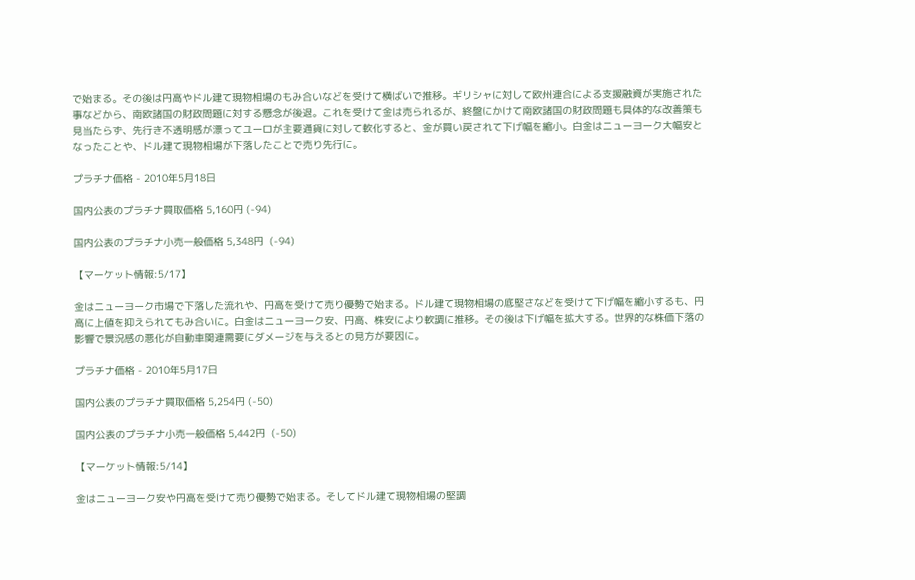で始まる。その後は円高やドル建て現物相場のもみ合いなどを受けて横ばいで推移。ギリシャに対して欧州連合による支援融資が実施された事などから、南欧諸国の財政問題に対する懸念が後退。これを受けて金は売られるが、終盤にかけて南欧諸国の財政問題も具体的な改善策も見当たらず、先行き不透明感が漂ってユーロが主要通貨に対して軟化すると、金が買い戻されて下げ幅を縮小。白金はニューヨーク大幅安となったことや、ドル建て現物相場が下落したことで売り先行に。

プラチナ価格 - 2010年5月18日

国内公表のプラチナ買取価格 5,160円 (-94)

国内公表のプラチナ小売一般価格 5,348円  (-94)

【マーケット情報:5/17】

金はニューヨーク市場で下落した流れや、円高を受けて売り優勢で始まる。ドル建て現物相場の底堅さなどを受けて下げ幅を縮小するも、円高に上値を抑えられてもみ合いに。白金はニューヨーク安、円高、株安により軟調に推移。その後は下げ幅を拡大する。世界的な株価下落の影響で景況感の悪化が自動車関連需要にダメージを与えるとの見方が要因に。

プラチナ価格 - 2010年5月17日

国内公表のプラチナ買取価格 5,254円 (-50)

国内公表のプラチナ小売一般価格 5,442円  (-50)

【マーケット情報:5/14】

金はニューヨーク安や円高を受けて売り優勢で始まる。そしてドル建て現物相場の堅調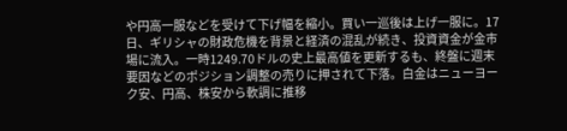や円高一服などを受けて下げ幅を縮小。買い一巡後は上げ一服に。17日、ギリシャの財政危機を背景と経済の混乱が続き、投資資金が金市場に流入。一時1249.70ドルの史上最高値を更新するも、終盤に週末要因などのポジション調整の売りに押されて下落。白金はニューヨーク安、円高、株安から軟調に推移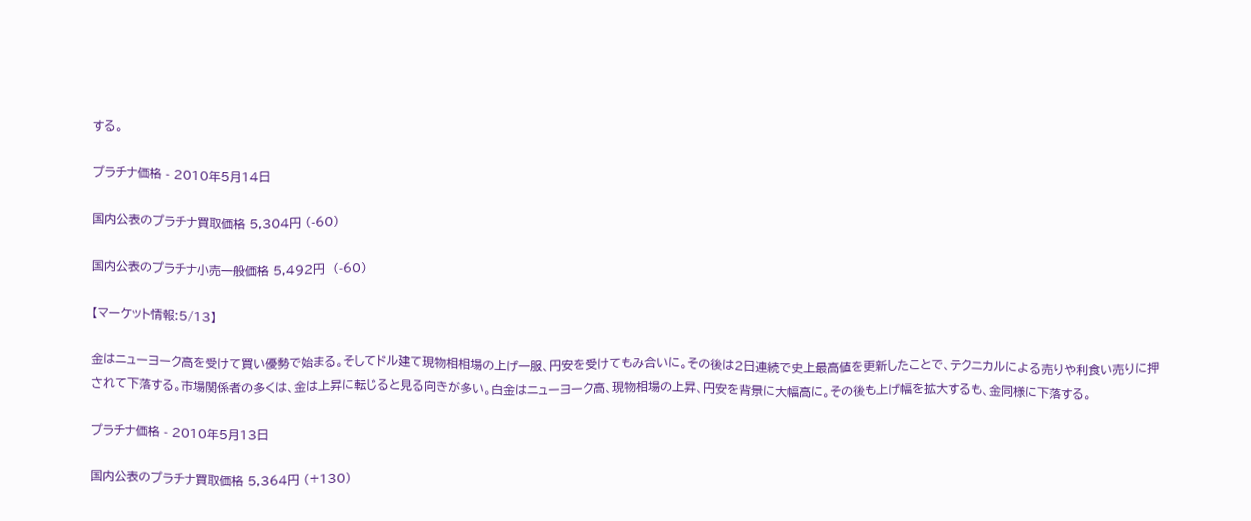する。

プラチナ価格 - 2010年5月14日

国内公表のプラチナ買取価格 5,304円 (-60)

国内公表のプラチナ小売一般価格 5,492円  (-60)

【マーケット情報:5/13】

金はニューヨーク高を受けて買い優勢で始まる。そしてドル建て現物相相場の上げ一服、円安を受けてもみ合いに。その後は2日連続で史上最高値を更新したことで、テクニカルによる売りや利食い売りに押されて下落する。市場関係者の多くは、金は上昇に転じると見る向きが多い。白金はニューヨーク高、現物相場の上昇、円安を背景に大幅高に。その後も上げ幅を拡大するも、金同様に下落する。

プラチナ価格 - 2010年5月13日

国内公表のプラチナ買取価格 5,364円 (+130)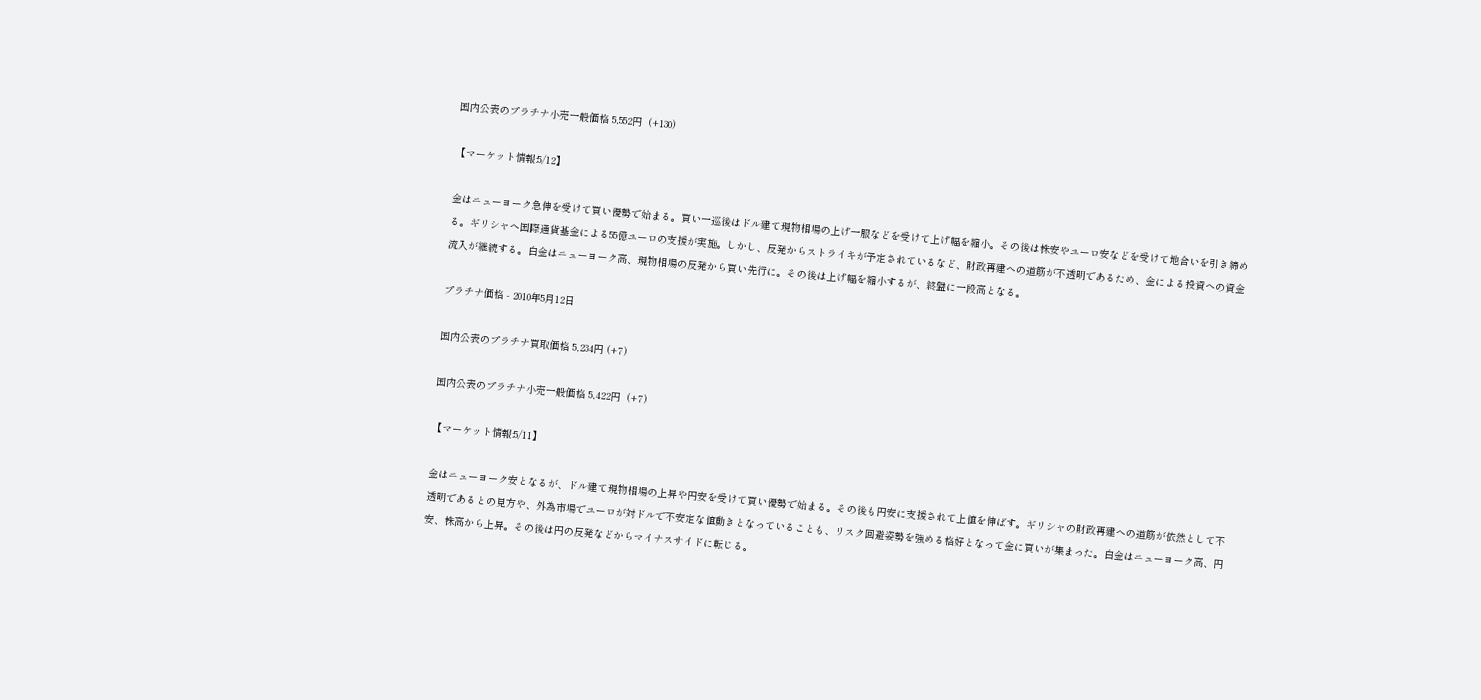国内公表のプラチナ小売一般価格 5,552円  (+130)

【マーケット情報:5/12】

金はニューヨーク急伸を受けて買い優勢で始まる。買い一巡後はドル建て現物相場の上げ一服などを受けて上げ幅を縮小。その後は株安やユーロ安などを受けて地合いを引き締める。ギリシャへ国際通貨基金による55億ユーロの支援が実施。しかし、反発からストライキが予定されているなど、財政再建への道筋が不透明であるため、金による投資への資金流入が継続する。白金はニューヨーク高、現物相場の反発から買い先行に。その後は上げ幅を縮小するが、終盤に一段高となる。

プラチナ価格 - 2010年5月12日

国内公表のプラチナ買取価格 5,234円 (+7)

国内公表のプラチナ小売一般価格 5,422円  (+7)

【マーケット情報:5/11】

金はニューヨーク安となるが、ドル建て現物相場の上昇や円安を受けて買い優勢で始まる。その後も円安に支援されて上値を伸ばす。ギリシャの財政再建への道筋が依然として不透明であるとの見方や、外為市場でユーロが対ドルで不安定な値動きとなっていることも、リスク回避姿勢を強める格好となって金に買いが集まった。白金はニューヨーク高、円安、株高から上昇。その後は円の反発などからマイナスサイドに転じる。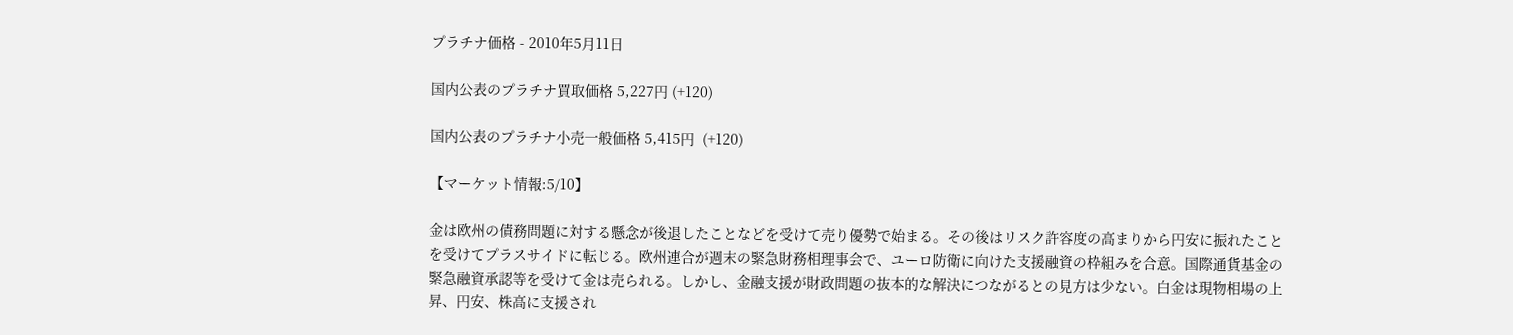プラチナ価格 - 2010年5月11日

国内公表のプラチナ買取価格 5,227円 (+120)

国内公表のプラチナ小売一般価格 5,415円  (+120)

【マーケット情報:5/10】

金は欧州の債務問題に対する懸念が後退したことなどを受けて売り優勢で始まる。その後はリスク許容度の高まりから円安に振れたことを受けてプラスサイドに転じる。欧州連合が週末の緊急財務相理事会で、ユーロ防衛に向けた支援融資の枠組みを合意。国際通貨基金の緊急融資承認等を受けて金は売られる。しかし、金融支援が財政問題の抜本的な解決につながるとの見方は少ない。白金は現物相場の上昇、円安、株高に支援され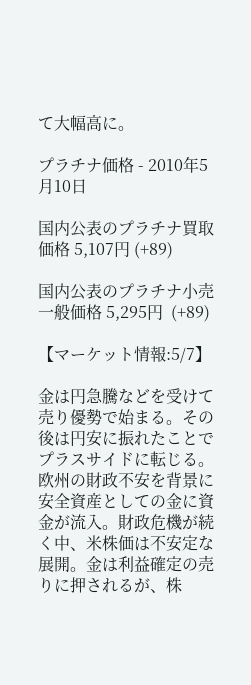て大幅高に。

プラチナ価格 - 2010年5月10日

国内公表のプラチナ買取価格 5,107円 (+89)

国内公表のプラチナ小売一般価格 5,295円  (+89)

【マーケット情報:5/7】

金は円急騰などを受けて売り優勢で始まる。その後は円安に振れたことでプラスサイドに転じる。欧州の財政不安を背景に安全資産としての金に資金が流入。財政危機が続く中、米株価は不安定な展開。金は利益確定の売りに押されるが、株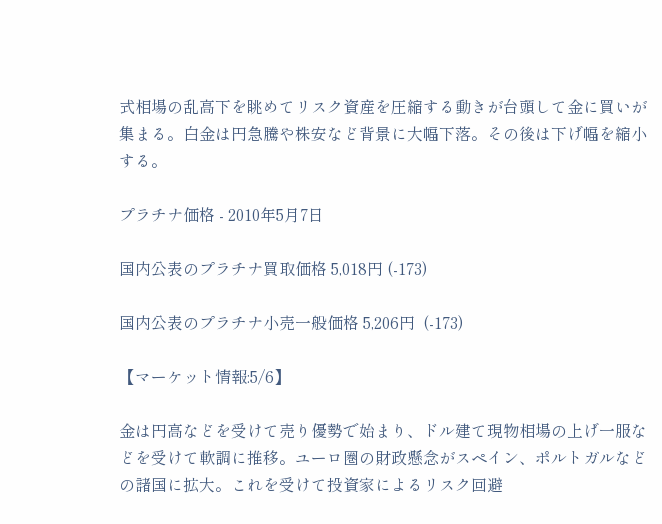式相場の乱高下を眺めてリスク資産を圧縮する動きが台頭して金に買いが集まる。白金は円急騰や株安など背景に大幅下落。その後は下げ幅を縮小する。

プラチナ価格 - 2010年5月7日

国内公表のプラチナ買取価格 5,018円 (-173)

国内公表のプラチナ小売一般価格 5,206円  (-173)

【マーケット情報:5/6】

金は円高などを受けて売り優勢で始まり、ドル建て現物相場の上げ一服などを受けて軟調に推移。ユーロ圏の財政懸念がスペイン、ポルトガルなどの諸国に拡大。これを受けて投資家によるリスク回避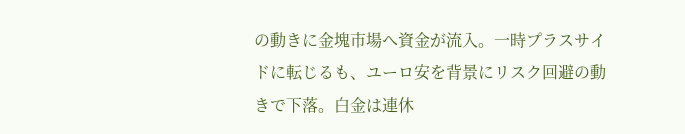の動きに金塊市場へ資金が流入。一時プラスサイドに転じるも、ユーロ安を背景にリスク回避の動きで下落。白金は連休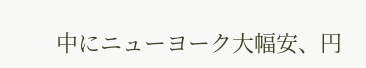中にニューヨーク大幅安、円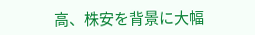高、株安を背景に大幅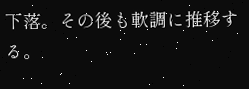下落。その後も軟調に推移する。